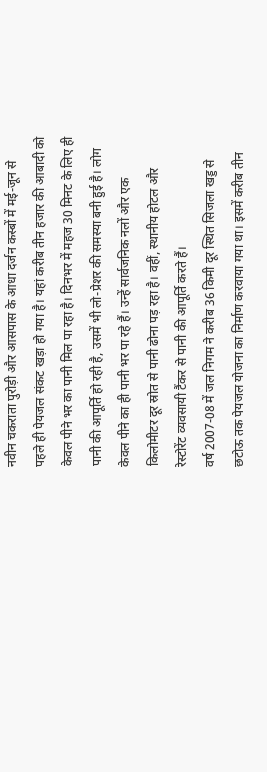नवीन चकराता पुरोड़ी और आसपास के आधा दर्जन कस्बों में मई-जून से पहले ही पेयजल संकट खड़ा हो गया है। यहां करीब तीन हजार की आबादी को केवल पीने भर का पानी मिल पा रहा है। दिनभर में महज 30 मिनट के लिए ही पानी की आपूर्ति हो रही है, उसमें भी लो-प्रेशर की समस्या बनी हुई है। लोग केवल पीने का ही पानी भर पा रहे हैं। उन्हें सार्वजनिक नलों और एक किलोमीटर दूर स्रोत से पानी ढोना पड़ रहा है। वहीं, स्थानीय होटल और रेस्टोरेंट व्यवसायी टैंकर से पानी की आपूर्ति करते हैं।
वर्ष 2007-08 में जल निगम ने करीब 36 किमी दूर स्थित सिजला खड्ड से छटोऊ तक पेयजल योजना का निर्माण करवाया गया था। इसमें करीब तीन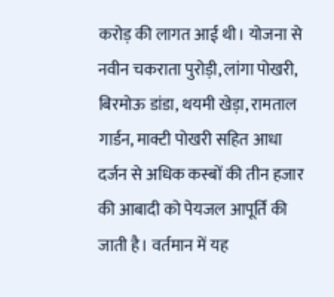करोड़ की लागत आई थी। योजना से नवीन चकराता पुरोड़ी, लांगा पोखरी, बिरमोऊ डांडा, थयमी खेड़ा, रामताल गार्डन, माक्टी पोखरी सहित आधा दर्जन से अधिक कस्बों की तीन हजार की आबादी को पेयजल आपूर्ति की जाती है। वर्तमान में यह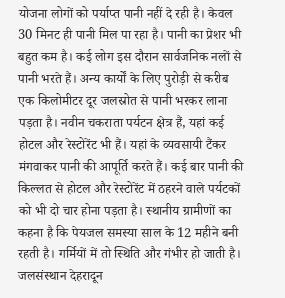योजना लोगों को पर्याप्त पानी नहीं दे रही है। केवल 30 मिनट ही पानी मिल पा रहा है। पानी का प्रेशर भी बहुत कम है। कई लोग इस दौरान सार्वजनिक नलों से पानी भरते हैं। अन्य कार्यों के लिए पुरोड़ी से करीब एक किलोमीटर दूर जलस्रोत से पानी भरकर लाना पड़ता है। नवीन चकराता पर्यटन क्षेत्र हैं, यहां कई होटल और रेस्टोरेंट भी हैं। यहां के व्यवसायी टैंकर मंगवाकर पानी की आपूर्ति करते हैं। कई बार पानी की किल्लत से होटल और रेस्टोरेंट में ठहरने वाले पर्यटकों को भी दो चार होना पड़ता है। स्थानीय ग्रामीणों का कहना है कि पेयजल समस्या साल के 12 महीने बनी रहती है। गर्मियों में तो स्थिति और गंभीर हो जाती है।
जलसंस्थान देहरादून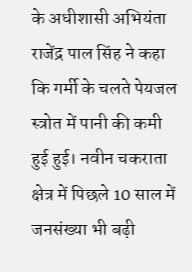के अधीशासी अभियंता राजेंद्र पाल सिंह ने कहा कि गर्मी के चलते पेयजल स्त्रोत में पानी की कमी हुई हुई। नवीन चकराता क्षेत्र में पिछले 10 साल में जनसंख्या भी बढ़ी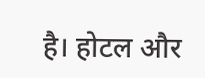है। होटल और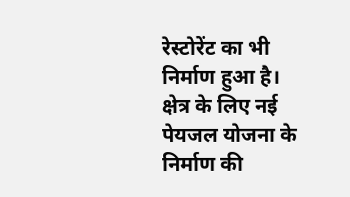रेस्टोरेंट का भी निर्माण हुआ है। क्षेत्र के लिए नई पेयजल योजना के निर्माण की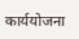कार्ययोजना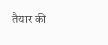तैयार की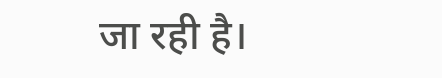जा रही है।